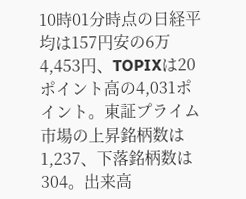10時01分時点の日経平均は157円安の6万4,453円、TOPIXは20ポイント高の4,031ポイント。東証プライム市場の上昇銘柄数は1,237、下落銘柄数は304。出来高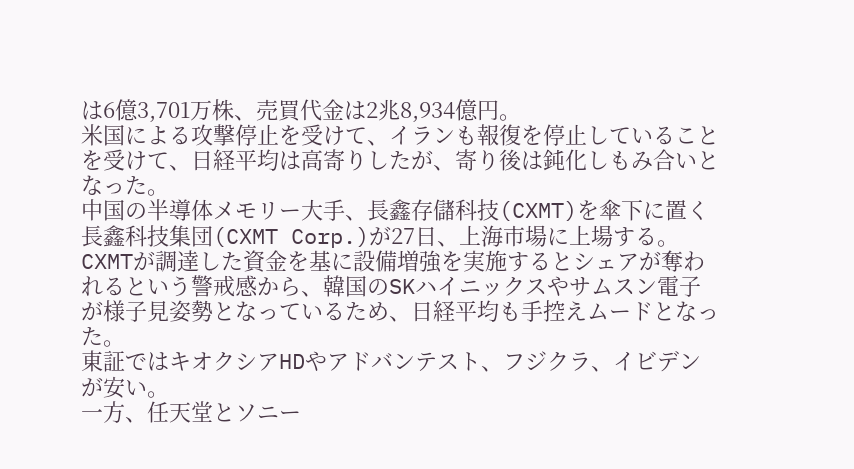は6億3,701万株、売買代金は2兆8,934億円。
米国による攻撃停止を受けて、イランも報復を停止していることを受けて、日経平均は高寄りしたが、寄り後は鈍化しもみ合いとなった。
中国の半導体メモリー大手、長鑫存儲科技(CXMT)を傘下に置く長鑫科技集団(CXMT Corp.)が27日、上海市場に上場する。
CXMTが調達した資金を基に設備増強を実施するとシェアが奪われるという警戒感から、韓国のSKハイニックスやサムスン電子が様子見姿勢となっているため、日経平均も手控えムードとなった。
東証ではキオクシアHDやアドバンテスト、フジクラ、イビデンが安い。
一方、任天堂とソニー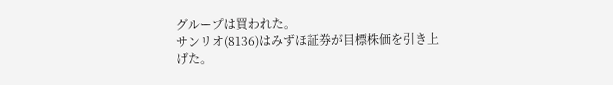グループは買われた。
サンリオ(8136)はみずほ証券が目標株価を引き上げた。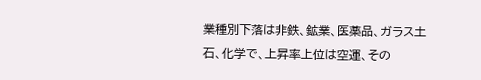業種別下落は非鉄、鉱業、医薬品、ガラス土石、化学で、上昇率上位は空運、その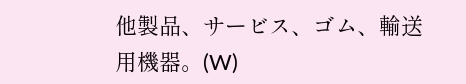他製品、サービス、ゴム、輸送用機器。(W)